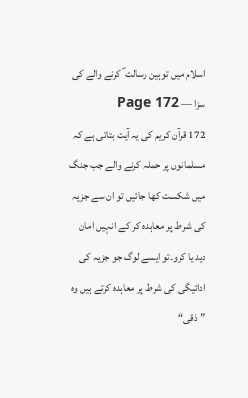اسلام میں توہین رسالت ؐ کرنے والے کی سزا — Page 172
172 قرآن کریم کی یہ آیت بتاتی ہے کہ مسلمانوں پر حملہ کرنے والے جب جنگ میں شکست کھا جائیں تو ان سے جزیہ کی شرط پر معاہدہ کر کے انہیں امان دید یا کرو۔تو ایسے لوگ جو جزیہ کی ادائیگی کی شرط پر معاہدہ کرتے ہیں وہ ” ذقی“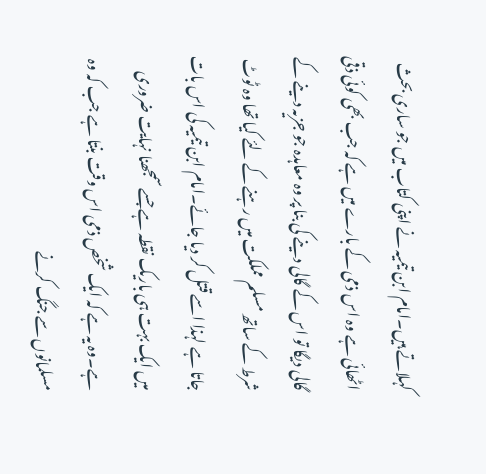کہلاتے ہیں۔امام ابن تیمیہ نے اپنی کتاب میں جو ساری بحث اٹھائی ہے وہ اس ذمی کے بارے میں ہے کہ جب بھی کوئی ذقی گالی دیگا تو اس کے گالی دینے کی بنا پر وہ معاہدہ جو جزیہ دینے کے شرط کے ساتھ مسلم مملکت میں رہنے کے لئے کیا تھا وہ ٹوٹ جاتا ہے لہذا اسے قتل کر دیا جائے۔امام ابن تیمیہ کی اس بات میں ایک بہت ہی باریک نقطہ ہے جسے سمجھنا نہایت ضروری ہے۔وہ یہ ہے کہ ایک شخص ذمی اس وقت بنتا ہے جب کہ وہ مسلمانوں سے جنگ کرنے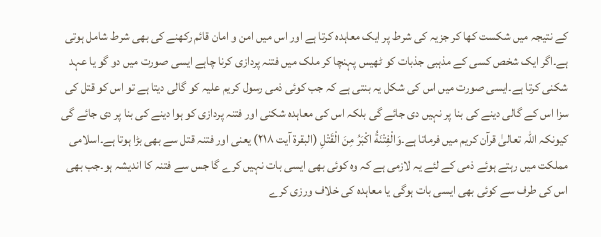کے نتیجہ میں شکست کھا کر جزیہ کی شرط پر ایک معاہدہ کرتا ہے اور اس میں امن و امان قائم رکھنے کی بھی شرط شامل ہوتی ہے۔اگر ایک شخص کسی کے مذہبی جذبات کو ٹھیس پہنچا کر ملک میں فتنہ پردازی کرنا چاہے ایسی صورت میں دو گو یا عہد شکنی کرتا ہے۔ایسی صورت میں اس کی شکل یہ بنتی ہے کہ جب کوئی ذمی رسول کریم علیہ کو گالی دیتا ہے تو اس کو قتل کی سزا اس کے گالی دینے کی بنا پر نہیں دی جائے گی بلکہ اس کی معاہدہ شکنی اور فتنہ پردازی کو ہوا دینے کی بنا پر دی جائے گی کیونکہ اللہ تعالیٰ قرآن کریم میں فرماتا ہے۔وَالْفِتْنَةُ اكْبَرُ مِنَ الْقَتْلِ (البقرة آيت ۲۱۸) یعنی اور فتنہ قتل سے بھی بڑا ہوتا ہے۔اسلامی مملکت میں رہتے ہوئے ذمی کے لئے یہ لازمی ہے کہ وہ کوئی بھی ایسی بات نہیں کرے گا جس سے فتنہ کا اندیشہ ہو۔جب بھی اس کی طرف سے کوئی بھی ایسی بات ہوگی یا معاہدہ کی خلاف ورزی کرے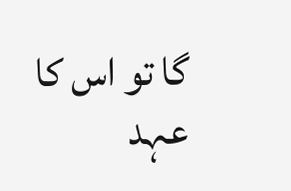گا تو اس کا عہد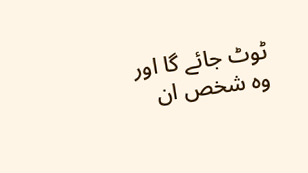ٹوٹ جائے گا اور وہ شخص ان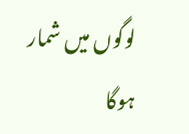لوگوں میں شمار ہوگا